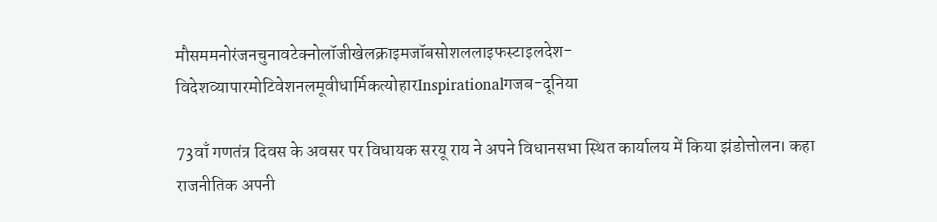मौसममनोरंजनचुनावटेक्नोलॉजीखेलक्राइमजॉबसोशललाइफस्टाइलदेश-विदेशव्यापारमोटिवेशनलमूवीधार्मिकत्योहारInspirationalगजब-दूनिया

73वाँ गणतंत्र दिवस के अवसर पर विधायक सरयू राय ने अपने विधानसभा स्थित कार्यालय में किया झंडोत्तोलन। कहा राजनीतिक अपनी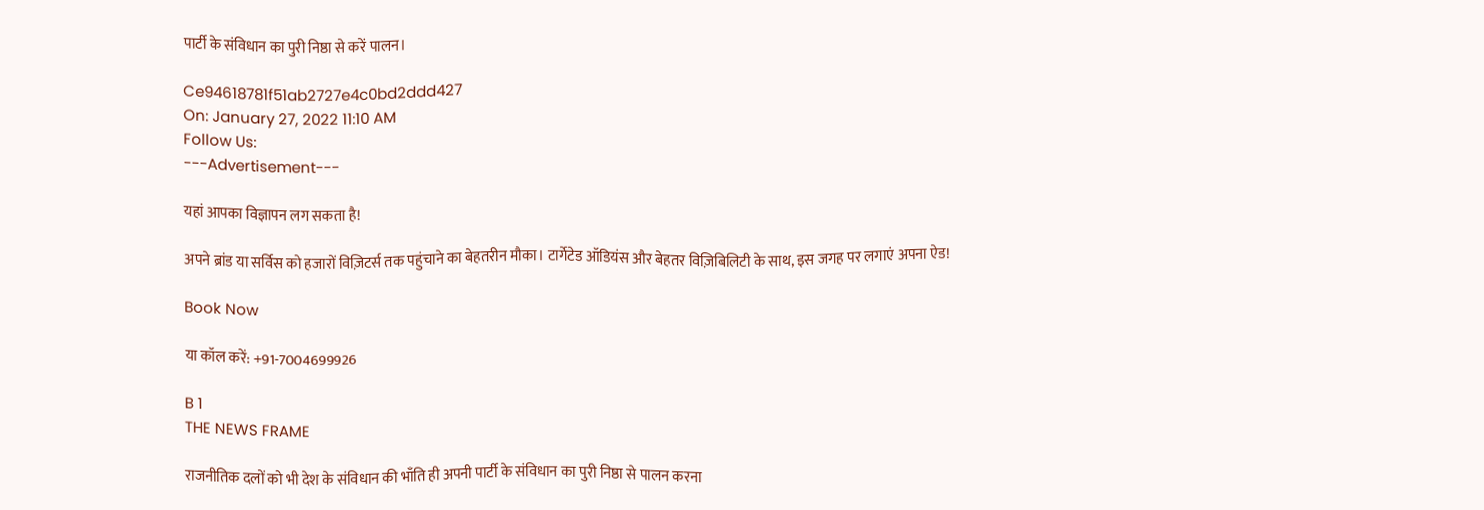पार्टी के संविधान का पुरी निष्ठा से करें पालन।

Ce94618781f51ab2727e4c0bd2ddd427
On: January 27, 2022 11:10 AM
Follow Us:
---Advertisement---

यहां आपका विज्ञापन लग सकता है!

अपने ब्रांड या सर्विस को हजारों विज़िटर्स तक पहुंचाने का बेहतरीन मौका। टार्गेटेड ऑडियंस और बेहतर विज़िबिलिटी के साथ, इस जगह पर लगाएं अपना ऐड!

Book Now

या कॉल करें: +91-7004699926

B 1
THE NEWS FRAME

राजनीतिक दलों को भी देश के संविधान की भाँति ही अपनी पार्टी के संविधान का पुरी निष्ठा से पालन करना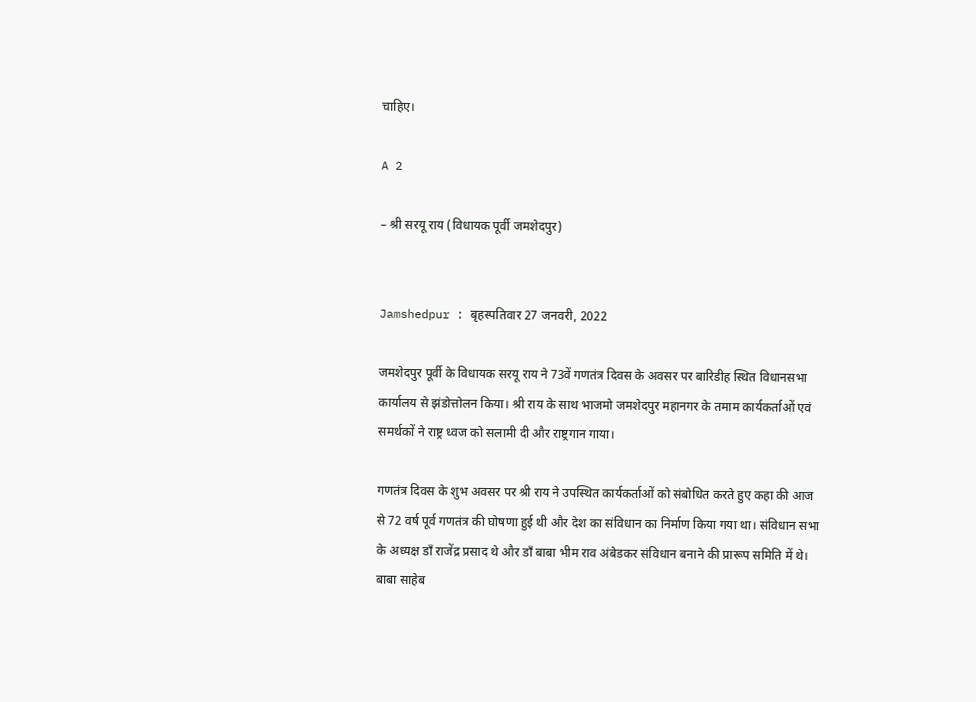चाहिए।

A 2

– श्री सरयू राय (विधायक पूर्वी जमशेदपुर)


Jamshedpur : बृहस्पतिवार 27 जनवरी, 2022

जमशेदपुर पूर्वी के विधायक सरयू राय ने 73वें गणतंत्र दिवस के अवसर पर बारिडीह स्थित विधानसभा कार्यालय से झंडोत्तोलन किया। श्री राय के साथ भाजमो जमशेदपुर महानगर के तमाम कार्यकर्ताओं एवं समर्थकों ने राष्ट्र ध्वज को सलामी दी और राष्ट्रगान गाया।

गणतंत्र दिवस के शुभ अवसर पर श्री राय ने उपस्थित कार्यकर्ताओं को संबोधित करते हुए कहा की आज  से 72 वर्ष पूर्व गणतंत्र की घोषणा हुई थी और देश का संविधान का निर्माण किया गया था। संविधान सभा के अध्यक्ष डाँ राजेंद्र प्रसाद थे और डाँ बाबा भीम राव अंबेडकर संविधान बनाने की प्रारूप समिति में थे। बाबा साहेब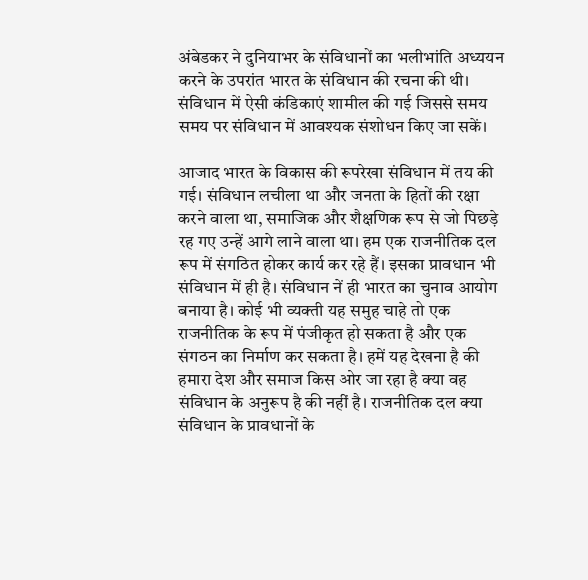अंबेडकर ने दुनियाभर के संविधानों का भलीभांति अध्ययन करने के उपरांत भारत के संविधान की रचना की थी। संविधान में ऐसी कंडिकाएं शामील की गई जिससे समय समय पर संविधान में आवश्यक संशोधन किए जा सकें।

आजाद भारत के विकास की रूपरेखा संविधान में तय की गई। संविधान लचीला था और जनता के हितों की रक्षा करने वाला था, समाजिक और शैक्षणिक रूप से जो पिछड़े रह गए उन्हें आगे लाने वाला था। हम एक राजनीतिक दल रूप में संगठित होकर कार्य कर रहे हैं। इसका प्रावधान भी संविधान में ही है। संविधान नें ही भारत का चुनाव आयोग बनाया है। कोई भी व्यक्ती यह समुह चाहे तो एक राजनीतिक के रूप में पंजीकृत हो सकता है और एक संगठन का निर्माण कर सकता है। हमें यह देखना है की हमारा देश और समाज किस ओर जा रहा है क्या वह संविधान के अनुरूप है की नहीं है। राजनीतिक दल क्या संविधान के प्रावधानों के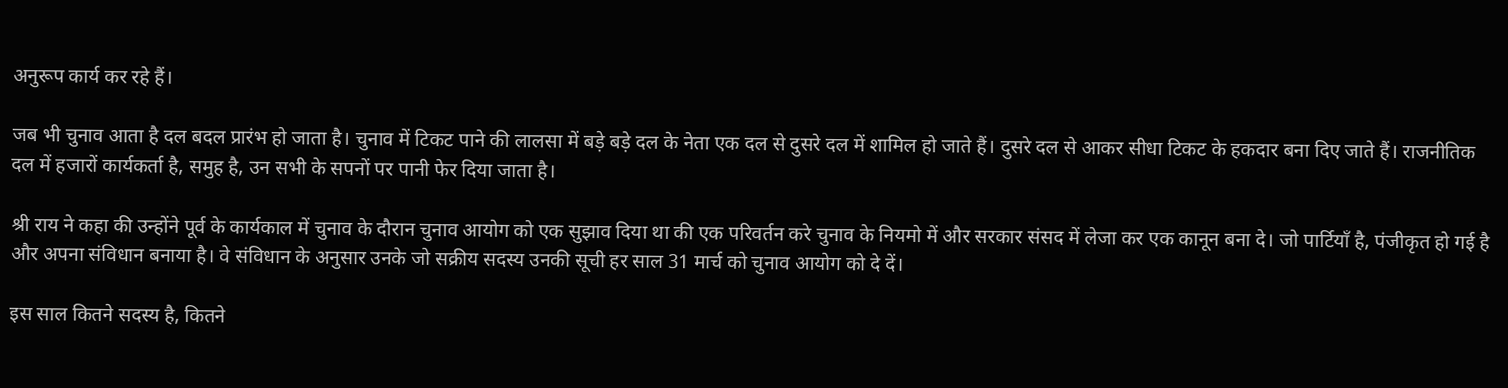अनुरूप कार्य कर रहे हैं।

जब भी चुनाव आता है दल बदल प्रारंभ हो जाता है। चुनाव में टिकट पाने की लालसा में बड़े बड़े दल के नेता एक दल से दुसरे दल में शामिल हो जाते हैं। दुसरे दल से आकर सीधा टिकट के हकदार बना दिए जाते हैं। राजनीतिक  दल में हजारों कार्यकर्ता है, समुह है, उन सभी के सपनों पर पानी फेर दिया जाता है।

श्री राय ने कहा की उन्होंने पूर्व के कार्यकाल में चुनाव के दौरान चुनाव आयोग को एक सुझाव दिया था की एक परिवर्तन करे चुनाव के नियमो में और सरकार संसद में लेजा कर एक कानून बना दे। जो पार्टियाँ है, पंजीकृत हो गई है और अपना संविधान बनाया है। वे संविधान के अनुसार उनके जो सक्रीय सदस्य उनकी सूची हर साल 31 मार्च को चुनाव आयोग को दे दें।

इस साल कितने सदस्य है, कितने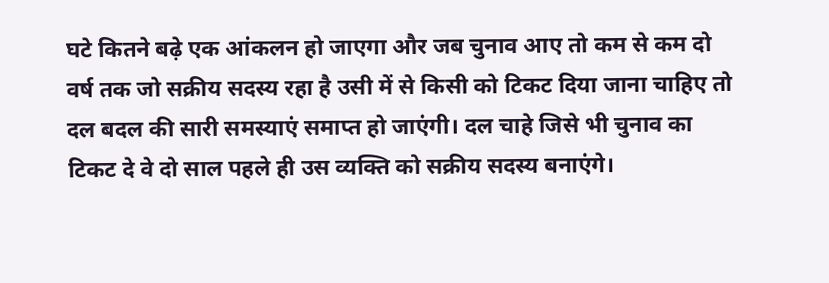घटे कितने बढ़े एक आंकलन हो जाएगा और जब चुनाव आए तो कम से कम दो वर्ष तक जो सक्रीय सदस्य रहा है उसी में से किसी को टिकट दिया जाना चाहिए तो दल बदल की सारी समस्याएं समाप्त हो जाएंगी। दल चाहे जिसे भी चुनाव का टिकट दे वे दो साल पहले ही उस व्यक्ति को सक्रीय सदस्य बनाएंगे।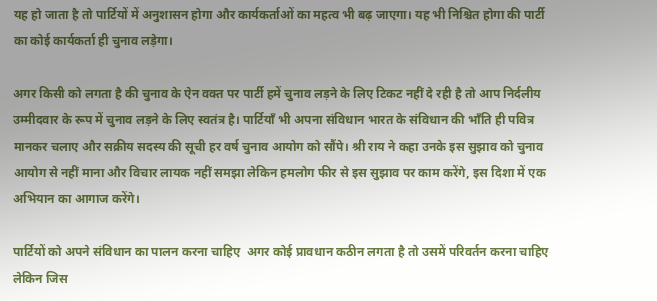यह हो जाता है तो पार्टियों में अनुशासन होगा और कार्यकर्ताओं का महत्व भी बढ़ जाएगा। यह भी निश्चित होगा की पार्टी का कोई कार्यकर्ता ही चुनाव लड़ेगा।

अगर किसी को लगता है की चुनाव के ऐन वक्त पर पार्टी हमें चुनाव लड़ने के लिए टिकट नहीं दे रही है तो आप निर्दलीय उम्मीदवार के रूप में चुनाव लड़ने के लिए स्वतंत्र है। पार्टियाँ भी अपना संविधान भारत के संविधान की भाँति ही पवित्र मानकर चलाए और सक्रीय सदस्य की सूची हर वर्ष चुनाव आयोग को सौंपे। श्री राय ने कहा उनके इस सुझाव को चुनाव आयोग से नहीं माना और विचार लायक नहीं समझा लेकिन हमलोग फीर से इस सुझाव पर काम करेंगे, इस दिशा में एक अभियान का आगाज करेंगे।

पार्टियों को अपने संविधान का पालन करना चाहिए  अगर कोई प्रावधान कठीन लगता है तो उसमें परिवर्तन करना चाहिए लेकिन जिस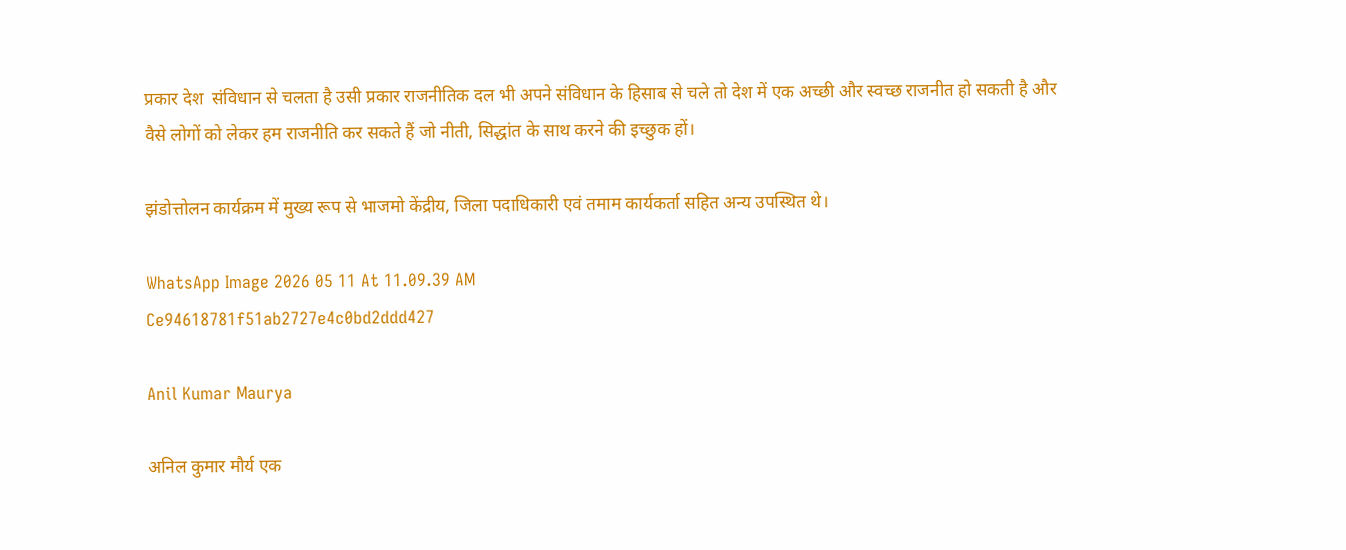प्रकार देश  संविधान से चलता है उसी प्रकार राजनीतिक दल भी अपने संविधान के हिसाब से चले तो देश में एक अच्छी और स्वच्छ राजनीत हो सकती है और वैसे लोगों को लेकर हम राजनीति कर सकते हैं जो नीती, सिद्धांत के साथ करने की इच्छुक हों।

झंडोत्तोलन कार्यक्रम में मुख्य रूप से भाजमो केंद्रीय, जिला पदाधिकारी एवं तमाम कार्यकर्ता सहित अन्य उपस्थित थे।

WhatsApp Image 2026 05 11 At 11.09.39 AM
Ce94618781f51ab2727e4c0bd2ddd427

Anil Kumar Maurya

अनिल कुमार मौर्य एक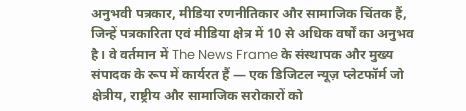अनुभवी पत्रकार, मीडिया रणनीतिकार और सामाजिक चिंतक हैं, जिन्हें पत्रकारिता एवं मीडिया क्षेत्र में 10 से अधिक वर्षों का अनुभव है। वे वर्तमान में The News Frame के संस्थापक और मुख्य संपादक के रूप में कार्यरत हैं — एक डिजिटल न्यूज़ प्लेटफॉर्म जो क्षेत्रीय, राष्ट्रीय और सामाजिक सरोकारों को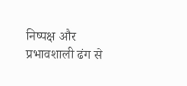निष्पक्ष और प्रभावशाली ढंग से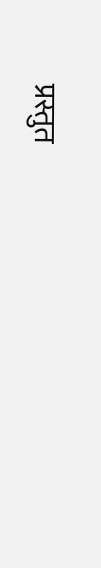प्रस्तुत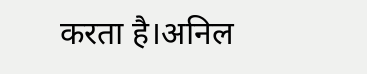करता है।अनिल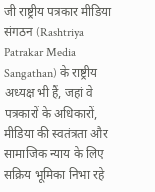जी राष्ट्रीय पत्रकार मीडिया संगठन (Rashtriya Patrakar Media Sangathan) के राष्ट्रीय अध्यक्ष भी हैं, जहां वे पत्रकारों के अधिकारों, मीडिया की स्वतंत्रता और सामाजिक न्याय के लिए सक्रिय भूमिका निभा रहे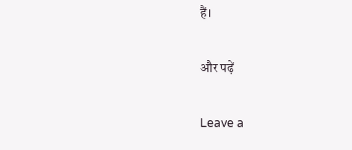हैं।

और पढ़ें

Leave a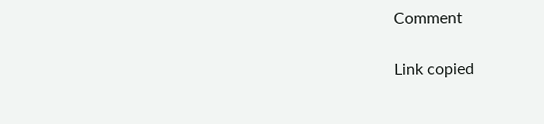Comment

Link copied